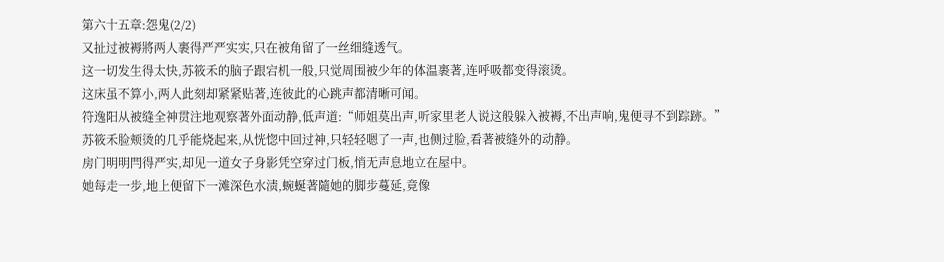第六十五章:怨鬼(2/2)
又扯过被褥將两人裹得严严实实,只在被角留了一丝细缝透气。
这一切发生得太快,苏筱禾的脑子跟宕机一般,只觉周围被少年的体温裹著,连呼吸都变得滚烫。
这床虽不算小,两人此刻却紧紧贴著,连彼此的心跳声都清晰可闻。
符逸阳从被缝全神贯注地观察著外面动静,低声道:“师姐莫出声,听家里老人说这般躲入被褥,不出声响,鬼便寻不到踪跡。”
苏筱禾脸颊烫的几乎能烧起来,从恍惚中回过神,只轻轻嗯了一声,也侧过脸,看著被缝外的动静。
房门明明閂得严实,却见一道女子身影凭空穿过门板,悄无声息地立在屋中。
她每走一步,地上便留下一滩深色水渍,蜿蜒著隨她的脚步蔓延,竟像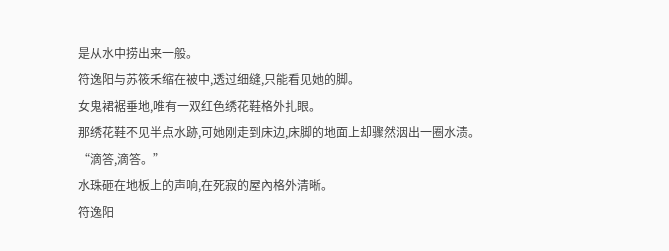是从水中捞出来一般。
符逸阳与苏筱禾缩在被中,透过细缝,只能看见她的脚。
女鬼裙裾垂地,唯有一双红色绣花鞋格外扎眼。
那绣花鞋不见半点水跡,可她刚走到床边,床脚的地面上却骤然洇出一圈水渍。
“滴答,滴答。”
水珠砸在地板上的声响,在死寂的屋內格外清晰。
符逸阳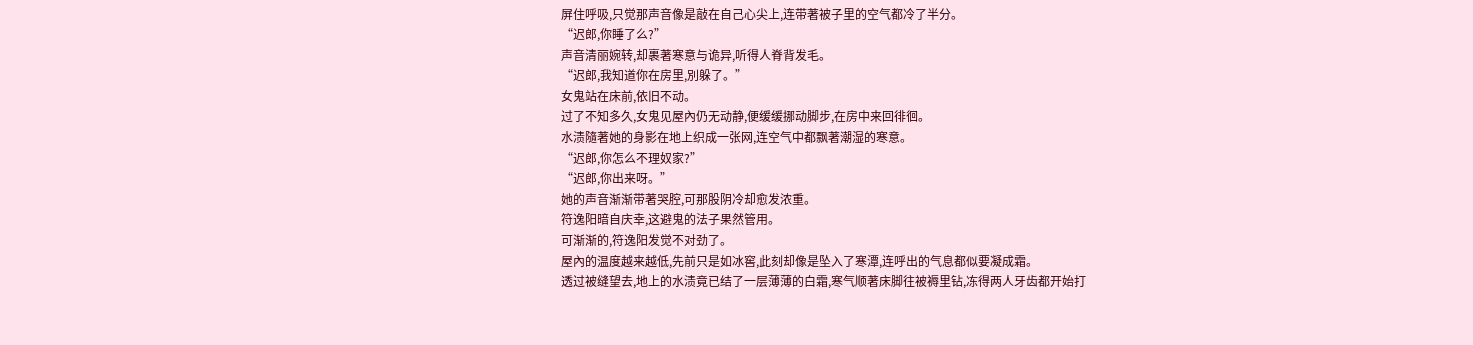屏住呼吸,只觉那声音像是敲在自己心尖上,连带著被子里的空气都冷了半分。
“迟郎,你睡了么?”
声音清丽婉转,却裹著寒意与诡异,听得人脊背发毛。
“迟郎,我知道你在房里,別躲了。”
女鬼站在床前,依旧不动。
过了不知多久,女鬼见屋內仍无动静,便缓缓挪动脚步,在房中来回徘徊。
水渍隨著她的身影在地上织成一张网,连空气中都飘著潮湿的寒意。
“迟郎,你怎么不理奴家?”
“迟郎,你出来呀。”
她的声音渐渐带著哭腔,可那股阴冷却愈发浓重。
符逸阳暗自庆幸,这避鬼的法子果然管用。
可渐渐的,符逸阳发觉不对劲了。
屋內的温度越来越低,先前只是如冰窖,此刻却像是坠入了寒潭,连呼出的气息都似要凝成霜。
透过被缝望去,地上的水渍竟已结了一层薄薄的白霜,寒气顺著床脚往被褥里钻,冻得两人牙齿都开始打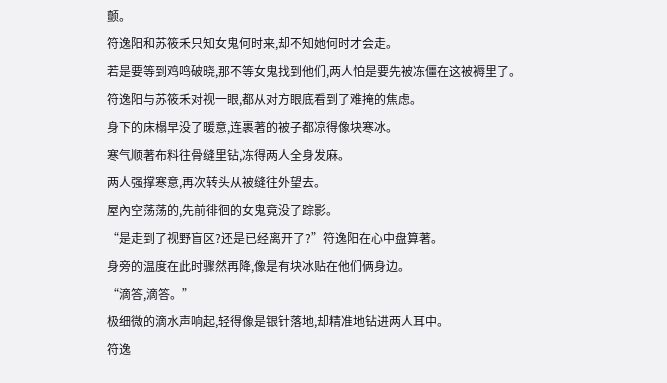颤。
符逸阳和苏筱禾只知女鬼何时来,却不知她何时才会走。
若是要等到鸡鸣破晓,那不等女鬼找到他们,两人怕是要先被冻僵在这被褥里了。
符逸阳与苏筱禾对视一眼,都从对方眼底看到了难掩的焦虑。
身下的床榻早没了暖意,连裹著的被子都凉得像块寒冰。
寒气顺著布料往骨缝里钻,冻得两人全身发麻。
两人强撑寒意,再次转头从被缝往外望去。
屋內空荡荡的,先前徘徊的女鬼竟没了踪影。
“是走到了视野盲区?还是已经离开了?”符逸阳在心中盘算著。
身旁的温度在此时骤然再降,像是有块冰贴在他们俩身边。
“滴答,滴答。”
极细微的滴水声响起,轻得像是银针落地,却精准地钻进两人耳中。
符逸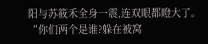阳与苏筱禾全身一震,连双眼都瞪大了。
“你们两个是谁?躲在被窝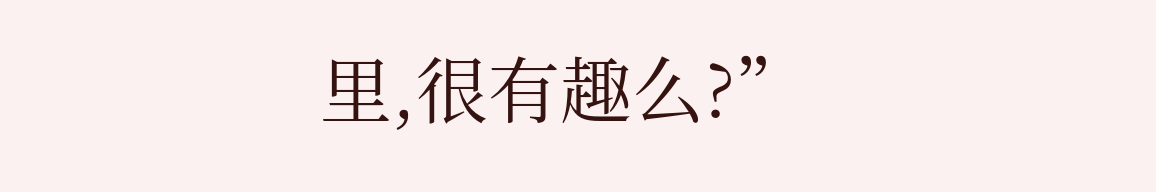里,很有趣么?”